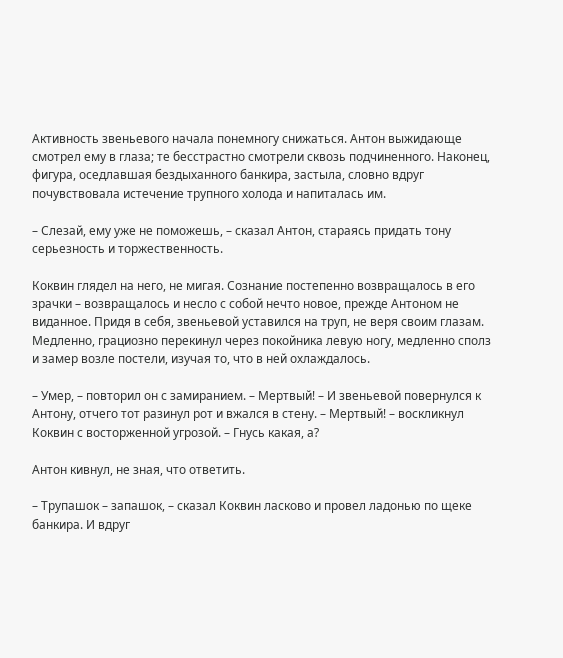Активность звеньевого начала понемногу снижаться. Антон выжидающе смотрел ему в глаза; те бесстрастно смотрели сквозь подчиненного. Наконец, фигура, оседлавшая бездыханного банкира, застыла, словно вдруг почувствовала истечение трупного холода и напиталась им.

– Слезай, ему уже не поможешь, – сказал Антон, стараясь придать тону серьезность и торжественность.

Коквин глядел на него, не мигая. Сознание постепенно возвращалось в его зрачки – возвращалось и несло с собой нечто новое, прежде Антоном не виданное. Придя в себя, звеньевой уставился на труп, не веря своим глазам. Медленно, грациозно перекинул через покойника левую ногу, медленно сполз и замер возле постели, изучая то, что в ней охлаждалось.

– Умер, – повторил он с замиранием. – Мертвый! – И звеньевой повернулся к Антону, отчего тот разинул рот и вжался в стену. – Мертвый! – воскликнул Коквин с восторженной угрозой. – Гнусь какая, а?

Антон кивнул, не зная, что ответить.

– Трупашок – запашок, – сказал Коквин ласково и провел ладонью по щеке банкира. И вдруг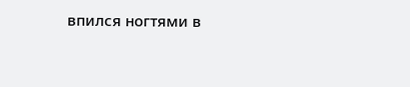впился ногтями в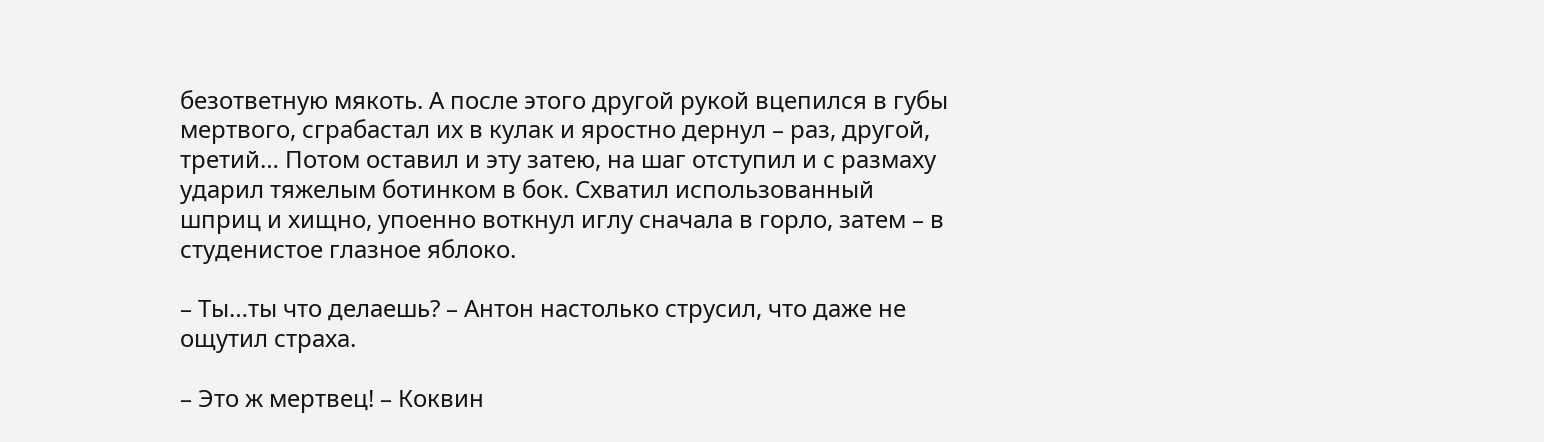безответную мякоть. А после этого другой рукой вцепился в губы мертвого, сграбастал их в кулак и яростно дернул – раз, другой, третий… Потом оставил и эту затею, на шаг отступил и с размаху ударил тяжелым ботинком в бок. Схватил использованный шприц и хищно, упоенно воткнул иглу сначала в горло, затем – в студенистое глазное яблоко.

– Ты…ты что делаешь? – Антон настолько струсил, что даже не ощутил страха.

– Это ж мертвец! – Коквин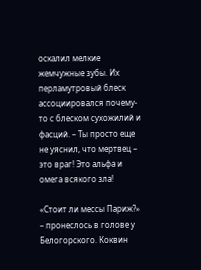оскалил мелкие жемчужные зубы. Их перламутровый блеск ассоциировался почему-то с блеском сухожилий и фасций. – Ты просто еще не уяснил, что мертвец – это враг! Это альфа и омега всякого зла!

«Стоит ли мессы Париж?» – пронеслось в голове у Белогорского. Коквин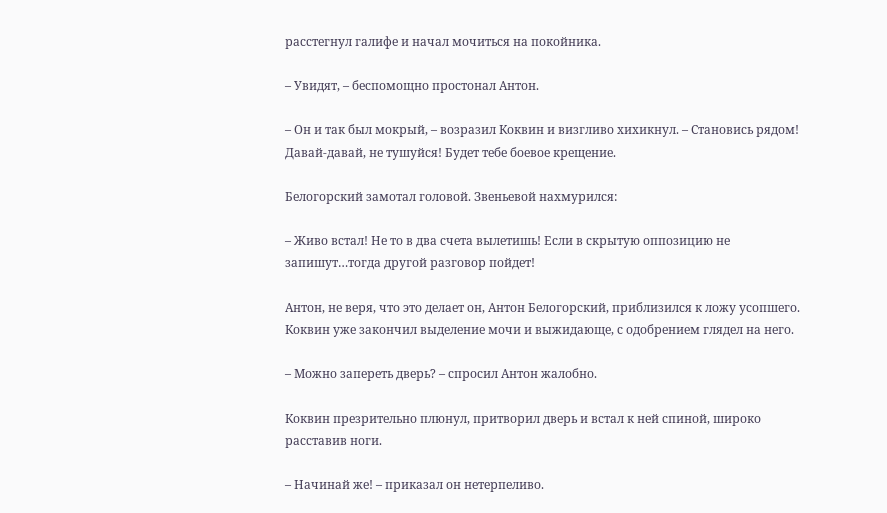расстегнул галифе и начал мочиться на покойника.

– Увидят, – беспомощно простонал Антон.

– Он и так был мокрый, – возразил Коквин и визгливо хихикнул. – Становись рядом! Давай-давай, не тушуйся! Будет тебе боевое крещение.

Белогорский замотал головой. Звеньевой нахмурился:

– Живо встал! Не то в два счета вылетишь! Если в скрытую оппозицию не запишут…тогда другой разговор пойдет!

Антон, не веря, что это делает он, Антон Белогорский, приблизился к ложу усопшего. Коквин уже закончил выделение мочи и выжидающе, с одобрением глядел на него.

– Можно запереть дверь? – спросил Антон жалобно.

Коквин презрительно плюнул, притворил дверь и встал к ней спиной, широко расставив ноги.

– Начинай же! – приказал он нетерпеливо.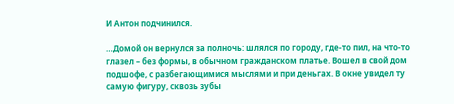И Антон подчинился.

…Домой он вернулся за полночь: шлялся по городу, где-то пил, на что-то глазел – без формы, в обычном гражданском платье. Вошел в свой дом подшофе, с разбегающимися мыслями и при деньгах. В окне увидел ту самую фигуру, сквозь зубы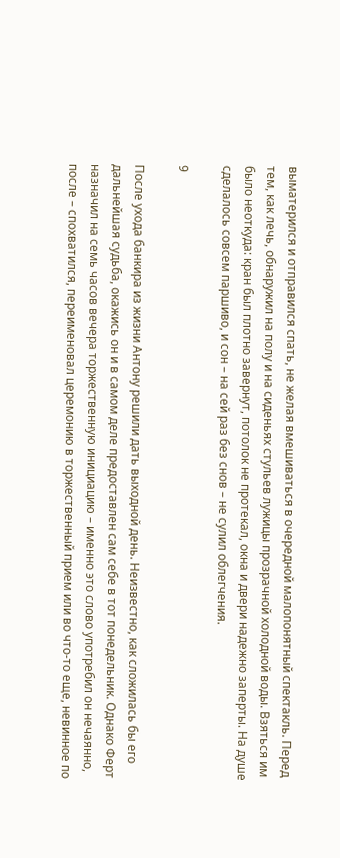выматерился и отправился спать, не желая вмешиваться в очередной малопонятный спектакль. Перед тем, как лечь, обнаружил на полу и на сиденьях стульев лужицы прозрачной холодной воды. Взяться им было неоткуда: кран был плотно завернут, потолок не протекал, окна и двери надежно заперты. На душе сделалось совсем паршиво, и сон – на сей раз без снов – не сулил облегчения.

9

После ухода банкира из жизни Антону решили дать выходной день. Неизвестно, как сложилась бы его дальнейшая судьба, окажись он и в самом деле предоставлен сам себе в тот понедельник. Однако Ферт назначил на семь часов вечера торжественную инициацию – именно это слово употребил он нечаянно, после – спохватился, переименовал церемонию в торжественный прием или во что-то еще, невинное по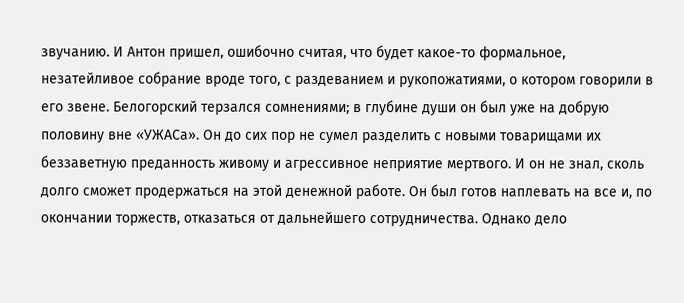звучанию. И Антон пришел, ошибочно считая, что будет какое-то формальное, незатейливое собрание вроде того, с раздеванием и рукопожатиями, о котором говорили в его звене. Белогорский терзался сомнениями; в глубине души он был уже на добрую половину вне «УЖАСа». Он до сих пор не сумел разделить с новыми товарищами их беззаветную преданность живому и агрессивное неприятие мертвого. И он не знал, сколь долго сможет продержаться на этой денежной работе. Он был готов наплевать на все и, по окончании торжеств, отказаться от дальнейшего сотрудничества. Однако дело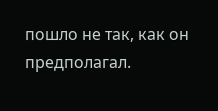пошло не так, как он предполагал.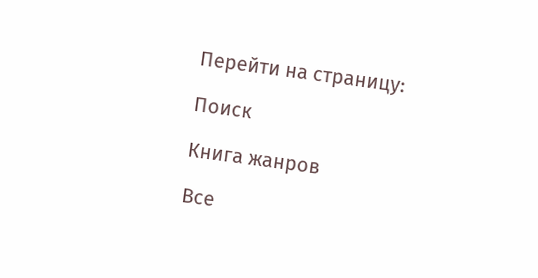Перейти на страницу:

Поиск

Книга жанров

Все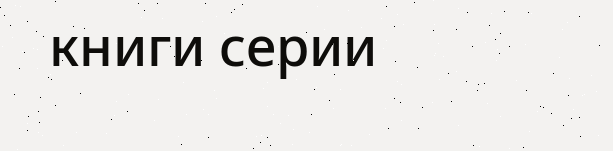книги серии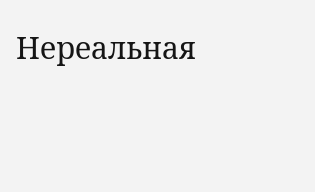Нереальная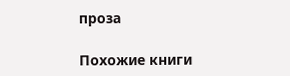проза

Похожие книги